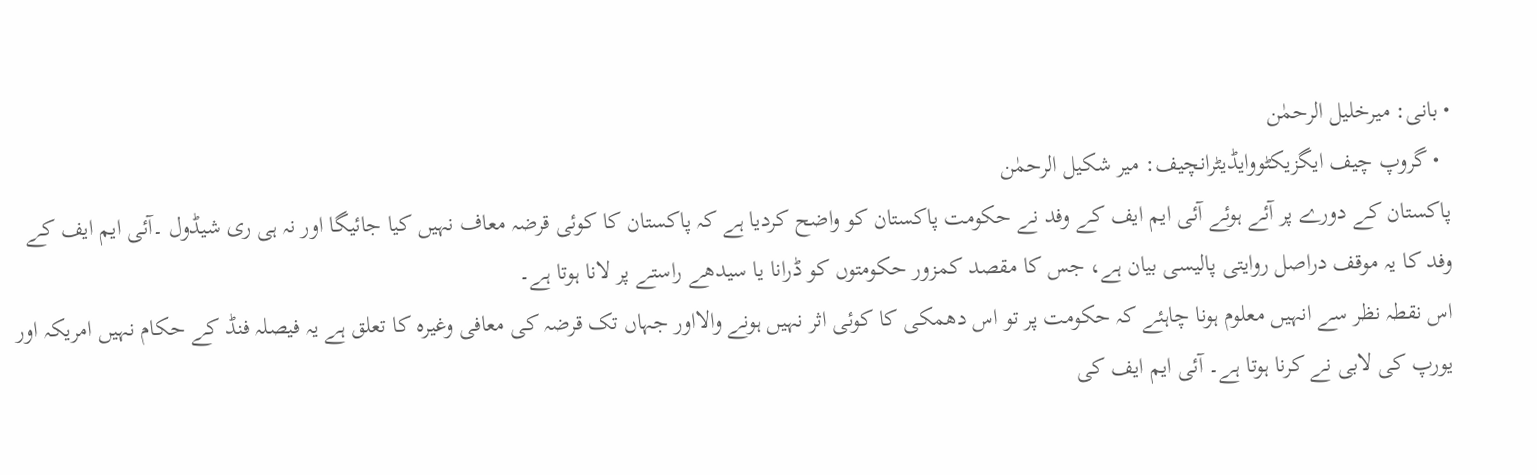• بانی: میرخلیل الرحمٰن
  • گروپ چیف ایگزیکٹووایڈیٹرانچیف: میر شکیل الرحمٰن
پاکستان کے دورے پر آئے ہوئے آئی ایم ایف کے وفد نے حکومت پاکستان کو واضح کردیا ہے کہ پاکستان کا کوئی قرضہ معاف نہیں کیا جائیگا اور نہ ہی ری شیڈول ۔آئی ایم ایف کے وفد کا یہ موقف دراصل روایتی پالیسی بیان ہے، جس کا مقصد کمزور حکومتوں کو ڈرانا یا سیدھے راستے پر لانا ہوتا ہے۔
اس نقطہ نظر سے انہیں معلوم ہونا چاہئے کہ حکومت پر تو اس دھمکی کا کوئی اثر نہیں ہونے والااور جہاں تک قرضہ کی معافی وغیرہ کا تعلق ہے یہ فیصلہ فنڈ کے حکام نہیں امریکہ اور یورپ کی لابی نے کرنا ہوتا ہے۔ آئی ایم ایف کی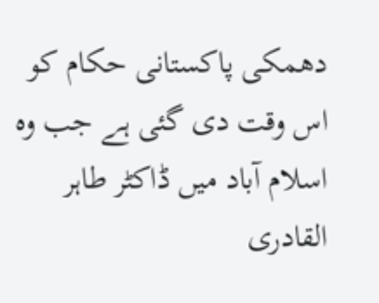دھمکی پاکستانی حکام کو اس وقت دی گئی ہے جب وہ اسلام آباد میں ڈاکٹر طاہر القادری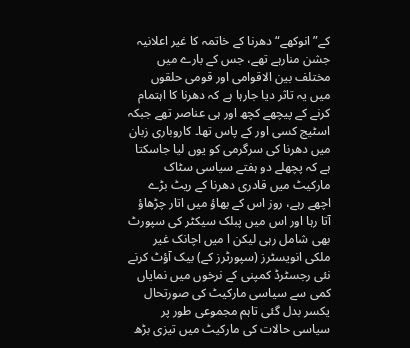کے”انوکھے“ دھرنا کے خاتمہ کا غیر اعلانیہ جشن منارہے تھے، جس کے بارے میں مختلف بین الاقوامی اور قومی حلقوں میں یہ تاثر دیا جارہا ہے کہ دھرنا کا اہتمام کرنے کے پیچھے کچھ اور ہی عناصر تھے جبکہ اسٹیج کسی اور کے پاس تھا۔ کاروباری زبان میں دھرنا کی سرگرمی کو یوں لیا جاسکتا ہے کہ پچھلے دو ہفتے سیاسی سٹاک مارکیٹ میں قادری دھرنا کے ریٹ بڑے اچھے رہے، روز اس کے بھاؤ میں اتار چڑھاؤ آتا رہا اور اس میں پبلک سیکٹر کی سپورٹ بھی شامل رہی لیکن ا میں اچانک غیر ملکی انویسٹرز (سپورٹرز کے) بیک آؤٹ کرنے نئی رجسٹرڈ کمپنی کے نرخوں میں نمایاں کمی سے سیاسی مارکیٹ کی صورتحال یکسر بدل گئی تاہم مجموعی طور پر سیاسی حالات کی مارکیٹ میں تیزی بڑھ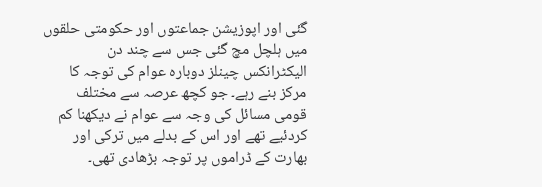گئی اور اپوزیشن جماعتوں اور حکومتی حلقوں میں ہلچل مچ گئی جس سے چند دن الیکٹرانکس چینلز دوبارہ عوام کی توجہ کا مرکز بنے رہے۔ جو کچھ عرصہ سے مختلف قومی مسائل کی وجہ سے عوام نے دیکھنا کم کردئیے تھے اور اس کے بدلے میں ترکی اور بھارت کے ڈراموں پر توجہ بڑھادی تھی۔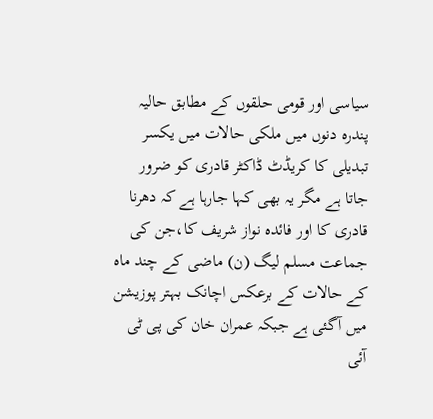سیاسی اور قومی حلقوں کے مطابق حالیہ پندرہ دنوں میں ملکی حالات میں یکسر تبدیلی کا کریڈٹ ڈاکٹر قادری کو ضرور جاتا ہے مگر یہ بھی کہا جارہا ہے کہ دھرنا قادری کا اور فائدہ نواز شریف کا،جن کی جماعت مسلم لیگ (ن) ماضی کے چند ماہ کے حالات کے برعکس اچانک بہتر پوزیشن میں آگئی ہے جبکہ عمران خان کی پی ٹی آئی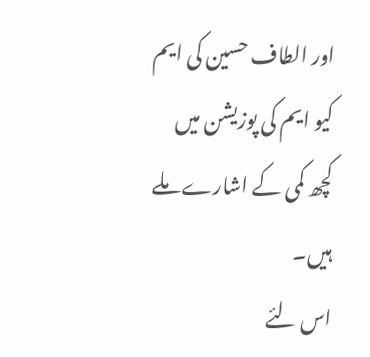اور الطاف حسین کی ایم کیو ایم کی پوزیشن میں کچھ کمی کے اشارے ملے ہیں۔
اس لئے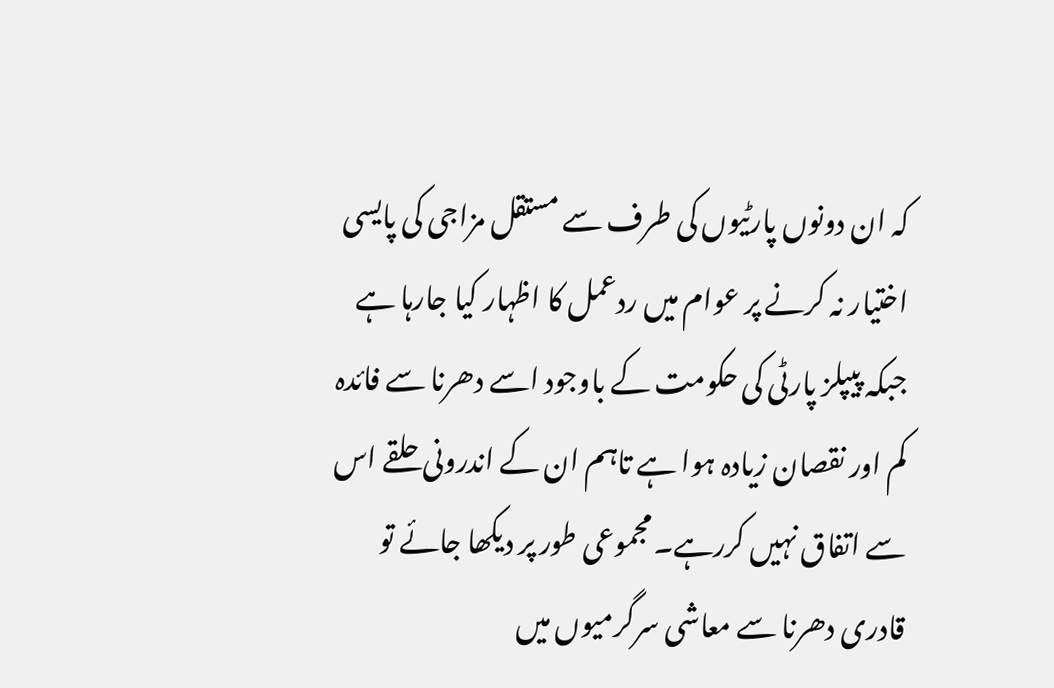کہ ان دونوں پارٹیوں کی طرف سے مستقل مزاجی کی پایسی اختیار نہ کرنے پر عوام میں ردعمل کا اظہار کیا جارہا ہے جبکہ پیپلز پارٹی کی حکومت کے باوجود اسے دھرنا سے فائدہ کم اور نقصان زیادہ ہوا ہے تاہم ان کے اندرونی حلقے اس سے اتفاق نہیں کررہے۔ مجموعی طور پر دیکھا جائے تو قادری دھرنا سے معاشی سرگرمیوں میں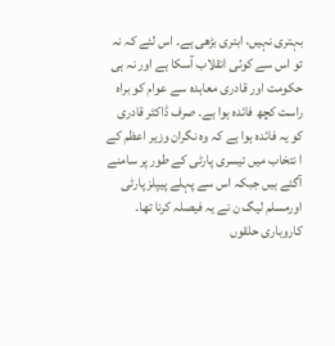بہتری نہیں، ابتری بڑھی ہے۔ اس لئے کہ نہ تو اس سے کوئی انقلاب آسکا ہے اور نہ ہی حکومت اور قادری معاہدہ سے عوام کو براہ راست کچھ فائدہ ہوا ہے۔ صرف ڈاکٹر قادری کو یہ فائدہ ہوا ہے کہ وہ نگران وزیر اعظم کے ا نتخاب میں تیسری پارٹی کے طور پر سامنے آگئے ہیں جبکہ اس سے پہلے پیپلز پارٹی اورمسلم لیگ ن نے یہ فیصلہ کرنا تھا۔ کاروباری حلقوں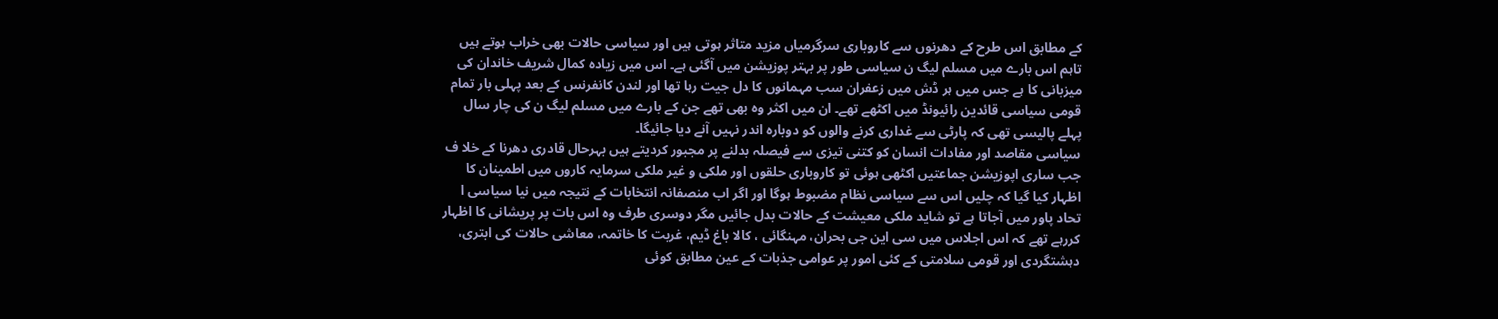کے مطابق اس طرح کے دھرنوں سے کاروباری سرگرمیاں مزید متاثر ہوتی ہیں اور سیاسی حالات بھی خراب ہوتے ہیں تاہم اس بارے میں مسلم لیگ ن سیاسی طور پر بہتر پوزیشن میں آگئی ہے۔ اس میں زیادہ کمال شریف خاندان کی میزبانی کا ہے جس میں ہر ڈش میں زعفران سب مہمانوں کا دل جیت رہا تھا اور لندن کانفرنس کے بعد پہلی بار تمام قومی سیاسی قائدین رائیونڈ میں اکٹھے تھے۔ ان میں اکثر وہ بھی تھے جن کے بارے میں مسلم لیگ ن کی چار سال پہلے پالیسی تھی کہ پارٹی سے غداری کرنے والوں کو دوبارہ اندر نہیں آنے دیا جائیگا۔
سیاسی مقاصد اور مفادات انسان کو کتنی تیزی سے فیصلہ بدلنے پر مجبور کردیتے ہیں بہرحال قادری دھرنا کے خلا ف جب ساری اپوزیشن جماعتیں اکٹھی ہوئی تو کاروباری حلقوں اور ملکی و غیر ملکی سرمایہ کاروں میں اطمینان کا اظہار کیا گیا کہ چلیں اس سے سیاسی نظام مضبوط ہوگا اور اگر اب منصفانہ انتخابات کے نتیجہ میں نیا سیاسی ا تحاد پاور میں آجاتا ہے تو شاید ملکی معیشت کے حالات بدل جائیں مگر دوسری طرف وہ اس بات پر پریشانی کا اظہار کررہے تھے کہ اس اجلاس میں سی این جی بحران، مہنگائی ، کالا باغ ڈیم، غربت کا خاتمہ، معاشی حالات کی ابتری، دہشتگردی اور قومی سلامتی کے کئی امور پر عوامی جذبات کے عین مطابق کوئی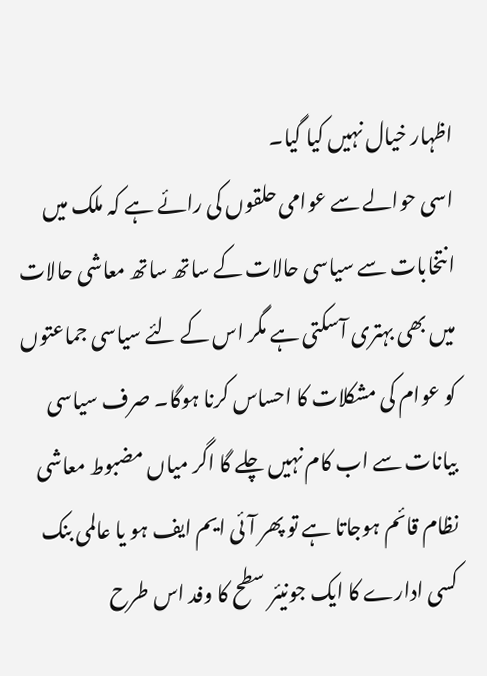اظہار خیال نہیں کیا گیا۔
اسی حوالے سے عوامی حلقوں کی رائے ہے کہ ملک میں انتخابات سے سیاسی حالات کے ساتھ ساتھ معاشی حالات میں بھی بہتری آسکتی ہے مگر اس کے لئے سیاسی جماعتوں کو عوام کی مشکلات کا احساس کرنا ہوگا۔ صرف سیاسی بیانات سے اب کام نہیں چلے گا اگر میاں مضبوط معاشی نظام قائم ہوجاتا ہے تو پھر آئی ایم ایف ہو یا عالمی بنک کسی ادارے کا ایک جونیئر سطح کا وفد اس طرح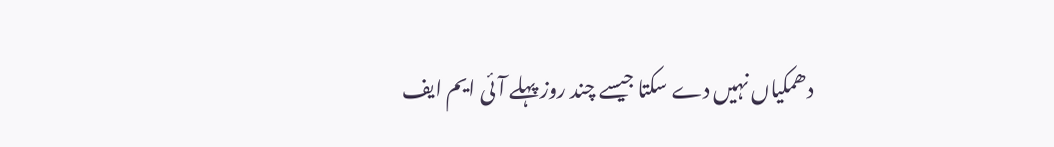دھمکیاں نہیں دے سکتا جیسے چند روز پہلے آئی ایم ایف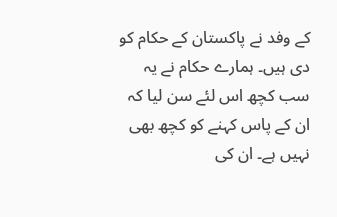کے وفد نے پاکستان کے حکام کو دی ہیں۔ ہمارے حکام نے یہ سب کچھ اس لئے سن لیا کہ ان کے پاس کہنے کو کچھ بھی نہیں ہے۔ ان کی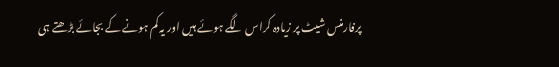پرفارمنس شیٹ پر زیادہ کراس لگے ہوئے ہیں اور یہ کم ہونے کے بجائے بڑھتے ہی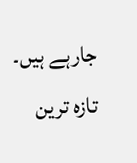جارہے ہیں۔
تازہ ترین